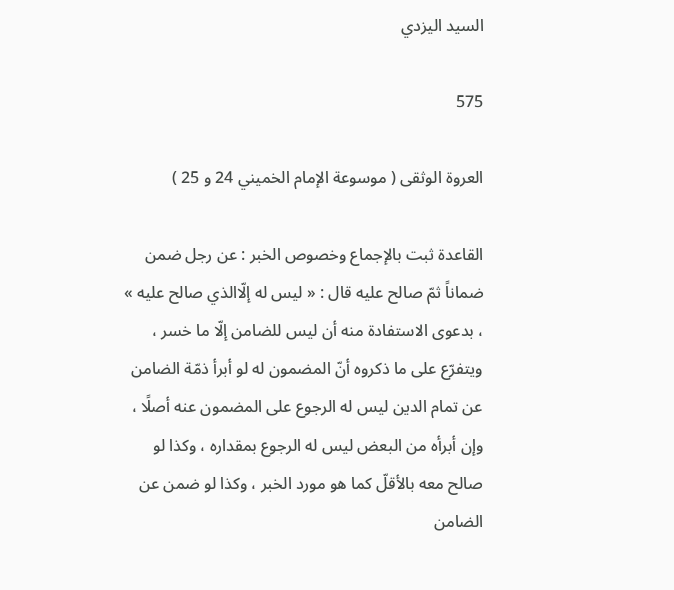السيد اليزدي

575

العروة الوثقى ( موسوعة الإمام الخميني 24 و 25 )

القاعدة ثبت بالإجماع وخصوص الخبر : عن رجل ضمن ضماناً ثمّ صالح عليه قال : « ليس له إلّاالذي صالح عليه » ، بدعوى الاستفادة منه أن ليس للضامن إلّا ما خسر ، ويتفرّع على ما ذكروه أنّ المضمون له لو أبرأ ذمّة الضامن عن تمام الدين ليس له الرجوع على المضمون عنه أصلًا ، وإن أبرأه من البعض ليس له الرجوع بمقداره ، وكذا لو صالح معه بالأقلّ كما هو مورد الخبر ، وكذا لو ضمن عن الضامن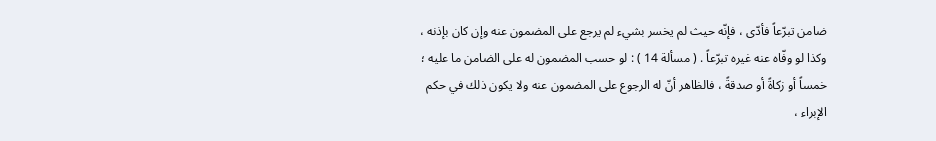ضامن تبرّعاً فأدّى ، فإنّه حيث لم يخسر بشيء لم يرجع على المضمون عنه وإن كان بإذنه ، وكذا لو وفّاه عنه غيره تبرّعاً . ( مسألة 14 ) : لو حسب المضمون له على الضامن ما عليه ؛ خمساً أو زكاةً أو صدقةً ، فالظاهر أنّ له الرجوع على المضمون عنه ولا يكون ذلك في حكم الإبراء ،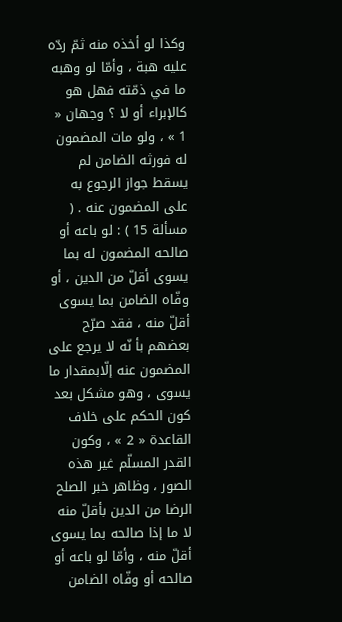وكذا لو أخذه منه ثمّ ردّه عليه هبة ، وأمّا لو وهبه ما في ذمّته فهل هو كالإبراء أو لا ؟ وجهان « 1 » ، ولو مات المضمون له فورثه الضامن لم يسقط جواز الرجوع به على المضمون عنه . ( مسألة 15 ) : لو باعه أو صالحه المضمون له بما يسوى أقلّ من الدين ، أو وفّاه الضامن بما يسوى أقلّ منه ، فقد صرّح بعضهم بأ نّه لا يرجع على المضمون عنه إلّابمقدار ما يسوى ، وهو مشكل بعد كون الحكم على خلاف القاعدة « 2 » ، وكون القدر المسلّم غير هذه الصور ، وظاهر خبر الصلح الرضا من الدين بأقلّ منه لا ما إذا صالحه بما يسوى أقلّ منه ، وأمّا لو باعه أو صالحه أو وفّاه الضامن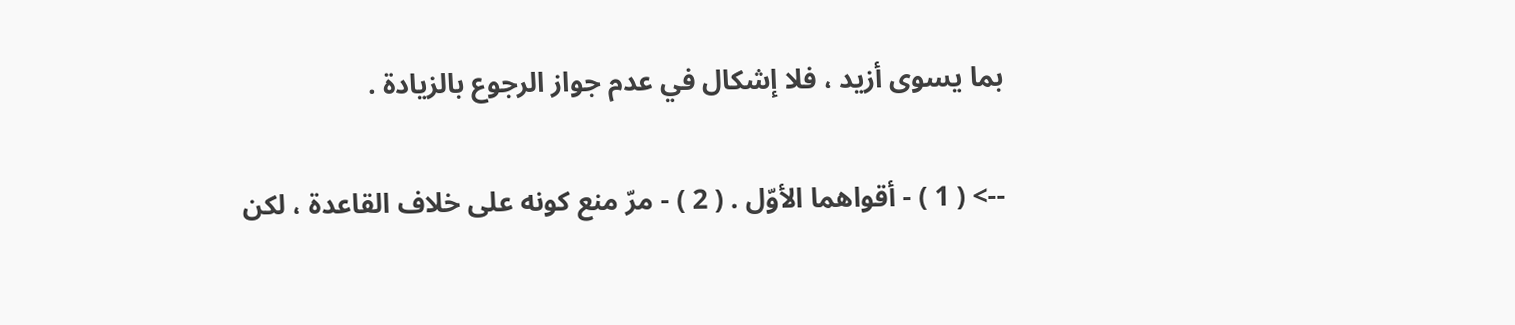بما يسوى أزيد ، فلا إشكال في عدم جواز الرجوع بالزيادة .

--> ( 1 ) - أقواهما الأوّل . ( 2 ) - مرّ منع كونه على خلاف القاعدة ، لكن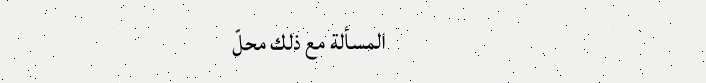المسألة مع ذلك محلّ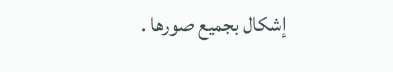إشكال بجميع صورها .